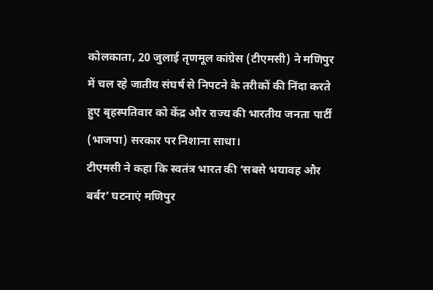कोलकाता, 20 जुलाई तृणमूल कांग्रेस (टीएमसी) ने मणिपुर में चल रहे जातीय संघर्ष से निपटने के तरीकों की निंदा करते हुए बृहस्पतिवार को केंद्र और राज्य की भारतीय जनता पार्टी (भाजपा) सरकार पर निशाना साधा।
टीएमसी ने कहा कि स्वतंत्र भारत की ‘सबसे भयावह और बर्बर’ घटनाएं मणिपुर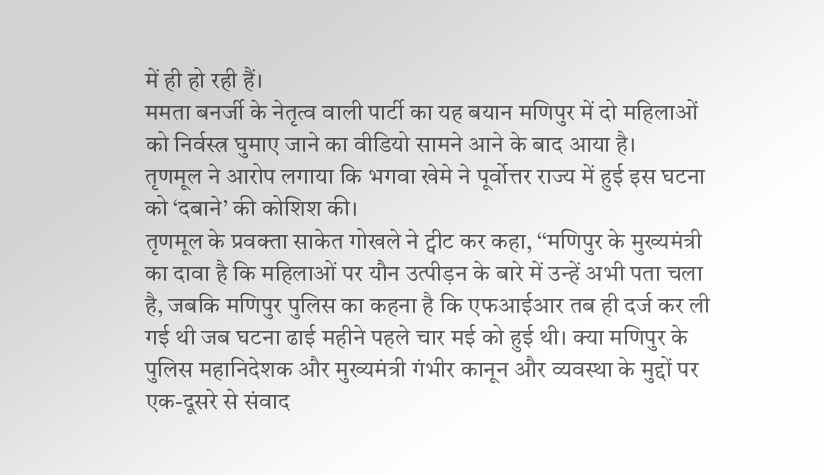में ही हो रही हैं।
ममता बनर्जी के नेतृत्व वाली पार्टी का यह बयान मणिपुर में दो महिलाओं को निर्वस्त्र घुमाए जाने का वीडियो सामने आने के बाद आया है।
तृणमूल ने आरोप लगाया कि भगवा खेमे ने पूर्वोत्तर राज्य में हुई इस घटना को ‘दबाने’ की कोशिश की।
तृणमूल के प्रवक्ता साकेत गोखले ने ट्वीट कर कहा, ‘‘मणिपुर के मुख्यमंत्री का दावा है कि महिलाओं पर यौन उत्पीड़न के बारे में उन्हें अभी पता चला है, जबकि मणिपुर पुलिस का कहना है कि एफआईआर तब ही दर्ज कर ली गई थी जब घटना ढाई महीने पहले चार मई को हुई थी। क्या मणिपुर के पुलिस महानिदेशक और मुख्यमंत्री गंभीर कानून और व्यवस्था के मुद्दों पर एक-दूसरे से संवाद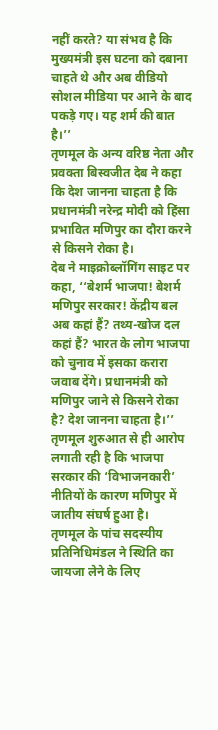नहीं करते? या संभव है कि मुख्यमंत्री इस घटना को दबाना चाहते थे और अब वीडियो सोशल मीडिया पर आने के बाद पकड़े गए। यह शर्म की बात है।’’
तृणमूल के अन्य वरिष्ठ नेता और प्रवक्ता बिस्वजीत देब ने कहा कि देश जानना चाहता है कि प्रधानमंत्री नरेन्द्र मोदी को हिंसा प्रभावित मणिपुर का दौरा करने से किसने रोका है।
देब ने माइक्रोब्लॉगिंग साइट पर कहा, ‘‘बेशर्म भाजपा! बेशर्म मणिपुर सरकार! केंद्रीय बल अब कहां हैं? तथ्य-खोज दल कहां हैं? भारत के लोग भाजपा को चुनाव में इसका करारा जवाब देंगे। प्रधानमंत्री को मणिपुर जाने से किसने रोका है? देश जानना चाहता है।’’
तृणमूल शुरुआत से ही आरोप लगाती रही है कि भाजपा सरकार की ‘विभाजनकारी’ नीतियों के कारण मणिपुर में जातीय संघर्ष हुआ है।
तृणमूल के पांच सदस्यीय प्रतिनिधिमंडल ने स्थिति का जायजा लेने के लिए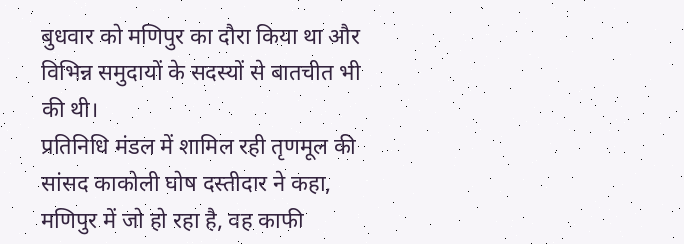बुधवार को मणिपुर का दौरा किया था और विभिन्न समुदायों के सदस्यों से बातचीत भी की थी।
प्रतिनिधि मंडल में शामिल रही तृणमूल की सांसद काकोली घोष दस्तीदार ने कहा, मणिपुर में जो हो रहा है, वह काफी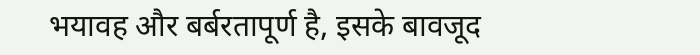भयावह और बर्बरतापूर्ण है, इसके बावजूद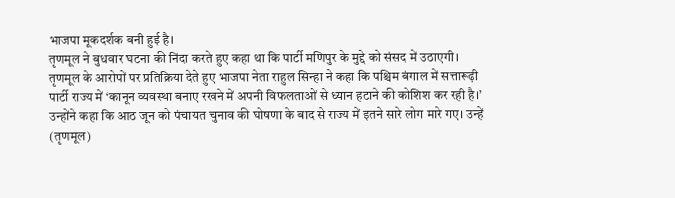भाजपा मूकदर्शक बनी हुई है।
तृणमूल ने बुधवार घटना की निंदा करते हुए कहा था कि पार्टी मणिपुर के मुद्दे को संसद में उठाएगी।
तृणमूल के आरोपों पर प्रतिक्रिया देते हुए भाजपा नेता राहुल सिन्हा ने कहा कि पश्चिम बंगाल में सत्तारूढ़ी पार्टी राज्य में ‘कानून व्यवस्था बनाए रखने में अपनी विफलताओं से ध्यान हटाने की कोशिश कर रही है।’
उन्होंने कहा कि आठ जून को पंचायत चुनाव की घोषणा के बाद से राज्य में इतने सारे लोग मारे गए। उन्हें (तृणमूल)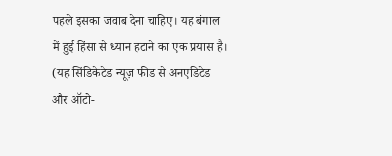पहले इसका जवाब देना चाहिए। यह बंगाल में हुई हिंसा से ध्यान हटाने का एक प्रयास है।
(यह सिंडिकेटेड न्यूज़ फीड से अनएडिटेड और ऑटो-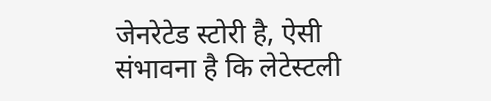जेनरेटेड स्टोरी है, ऐसी संभावना है कि लेटेस्टली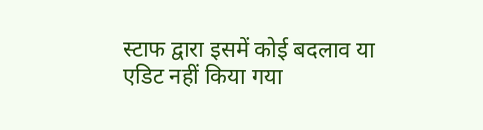स्टाफ द्वारा इसमें कोई बदलाव या एडिट नहीं किया गया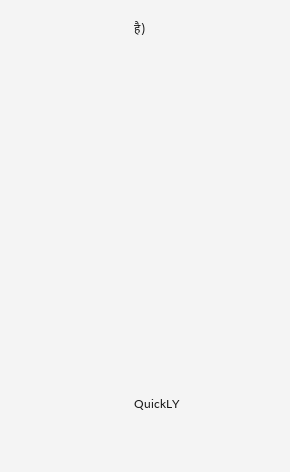है)













QuickLY